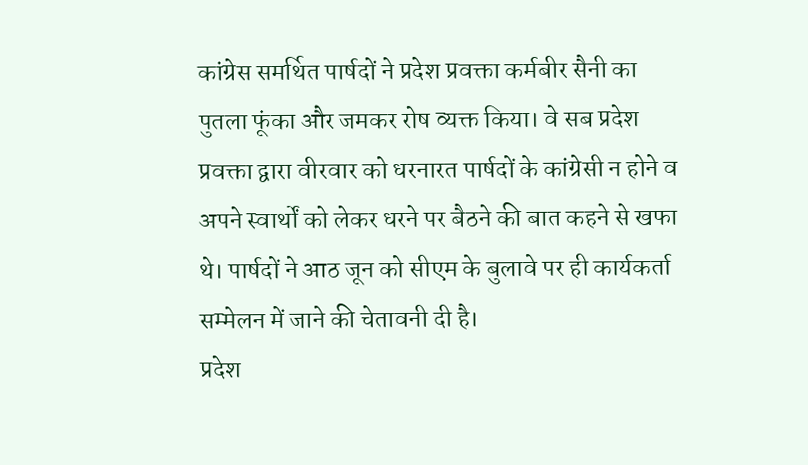कांग्रेस समर्थित पार्षदों ने प्रदेश प्रवक्ता कर्मबीर सैनी का पुतला फूंका और जमकर रोष व्यक्त किया। वे सब प्रदेश प्रवक्ता द्वारा वीरवार को धरनारत पार्षदों के कांग्रेसी न होने व अपने स्वार्थों को लेकर धरने पर बैठने की बात कहने से खफा थे। पार्षदों ने आठ जून को सीएम के बुलावे पर ही कार्यकर्ता सम्मेलन में जाने की चेतावनी दी है।
प्रदेश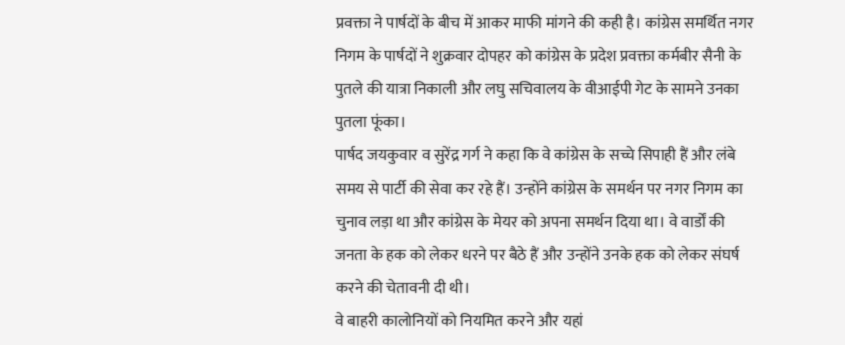प्रवक्ता ने पार्षदों के बीच में आकर माफी मांगने की कही है। कांग्रेस समर्थित नगर निगम के पार्षदों ने शुक्रवार दोपहर को कांग्रेस के प्रदेश प्रवक्ता कर्मबीर सैनी के पुतले की यात्रा निकाली और लघु सचिवालय के वीआईपी गेट के सामने उनका पुतला फूंका।
पार्षद जयकुवार व सुरेंद्र गर्ग ने कहा कि वे कांग्रेस के सच्चे सिपाही हैं और लंबे समय से पार्टी की सेवा कर रहे हैं। उन्होंने कांग्रेस के समर्थन पर नगर निगम का चुनाव लड़ा था और कांग्रेस के मेयर को अपना समर्थन दिया था। वे वार्डों की जनता के हक को लेकर धरने पर बैठे हैं और उन्होंने उनके हक को लेकर संघर्ष करने की चेतावनी दी थी।
वे बाहरी कालोनियों को नियमित करने और यहां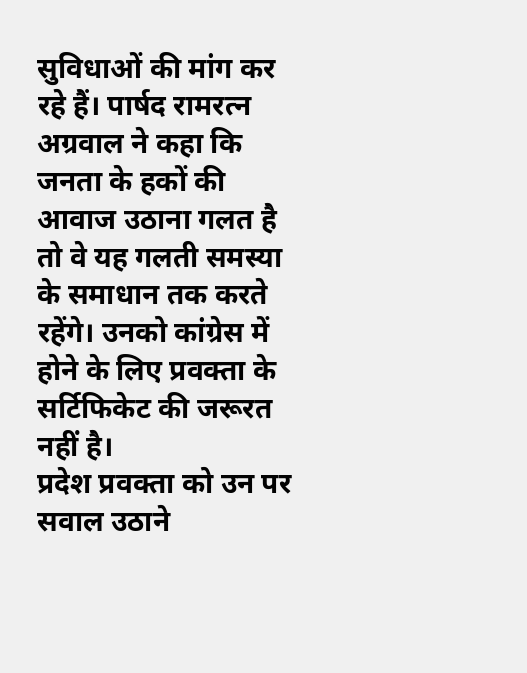सुविधाओं की मांग कर रहे हैं। पार्षद रामरत्न अग्रवाल ने कहा कि जनता के हकों की आवाज उठाना गलत है तो वे यह गलती समस्या के समाधान तक करते रहेंगे। उनको कांग्रेस में होने के लिए प्रवक्ता के सर्टिफिकेट की जरूरत नहीं है।
प्रदेश प्रवक्ता को उन पर सवाल उठाने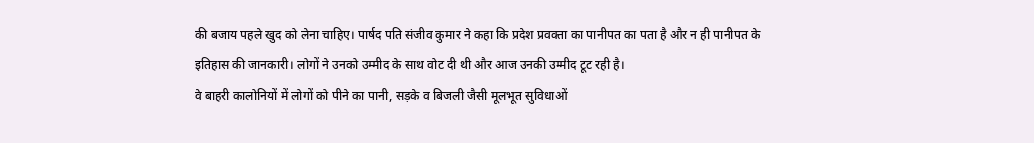की बजाय पहले खुद को लेना चाहिए। पार्षद पति संजीव कुमार ने कहा कि प्रदेश प्रवक्ता का पानीपत का पता है और न ही पानीपत के इतिहास की जानकारी। लोगों ने उनको उम्मीद के साथ वोट दी थी और आज उनकी उम्मीद टूट रही है।
वे बाहरी कालोनियों में लोगों को पीने का पानी, सड़के व बिजली जैसी मूलभूत सुविधाओं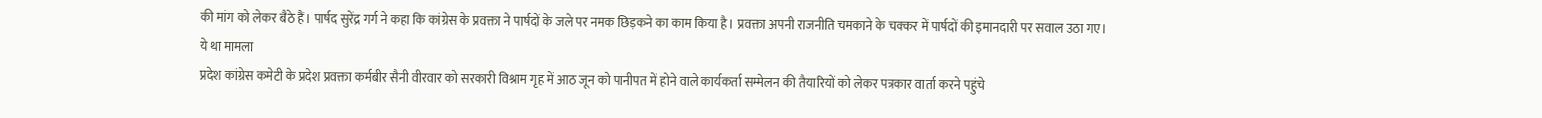की मांग को लेकर बैठे हैं। पार्षद सुरेंद्र गर्ग ने कहा कि कांग्रेस के प्रवक्ता ने पार्षदों के जले पर नमक छिड़कने का काम किया है। प्रवक्ता अपनी राजनीति चमकाने के चक्कर में पार्षदों की इमानदारी पर सवाल उठा गए।
ये था मामला
प्रदेश कांग्रेस कमेटी के प्रदेश प्रवक्ता कर्मबीर सैनी वीरवार को सरकारी विश्राम गृह में आठ जून को पानीपत में होने वाले कार्यकर्ता सम्मेलन की तैयारियों को लेकर पत्रकार वार्ता करने पहुंचे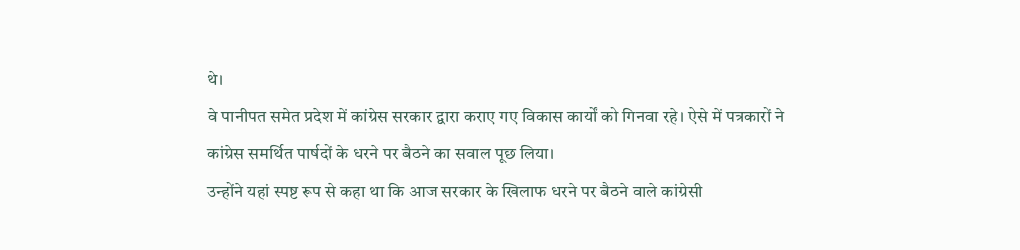थे।
वे पानीपत समेत प्रदेश में कांग्रेस सरकार द्वारा कराए गए विकास कार्यों को गिनवा रहे। ऐसे में पत्रकारों ने कांग्रेस समर्थित पार्षदों के धरने पर बैठने का सवाल पूछ लिया।
उन्होंने यहां स्पष्ट रूप से कहा था कि आज सरकार के खिलाफ धरने पर बैठने वाले कांग्रेसी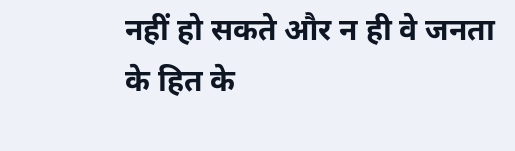नहीं हो सकते और न ही वे जनता के हित के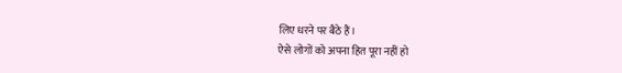लिए धरने पर बैठे हैं।
ऐसे लोगों को अपना हित पूरा नहीं हो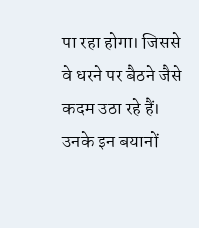पा रहा होगा। जिससे वे धरने पर बैठने जैसे कदम उठा रहे हैं। उनके इन बयानों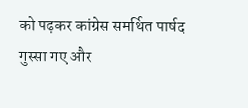को पढ़कर कांग्रेस समर्थित पार्षद गुस्सा गए और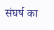संघर्ष का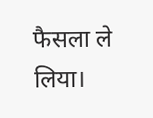फैसला ले लिया।